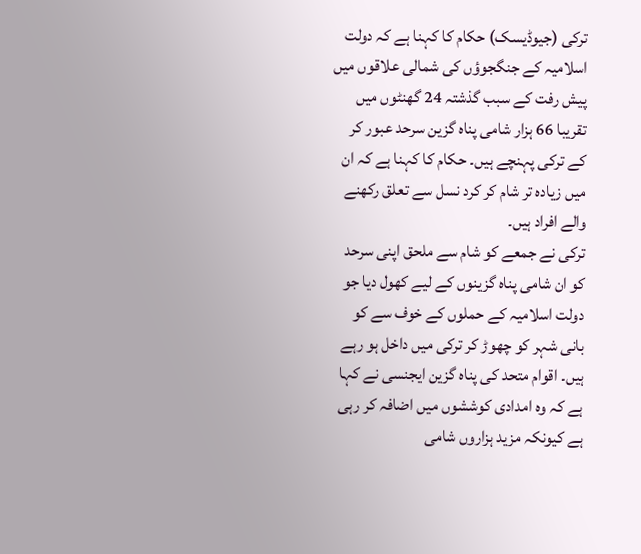ترکی (جیوڈیسک) حکام کا کہنا ہے کہ دولت اسلامیہ کے جنگجوؤں کی شمالی علاقوں میں پیش رفت کے سبب گذشتہ 24 گھنٹوں میں تقریبا 66 ہزار شامی پناہ گزین سرحد عبور کر کے ترکی پہنچے ہیں۔ حکام کا کہنا ہے کہ ان میں زیادہ تر شام کر کرد نسل سے تعلق رکھنے والے افراد ہیں۔
ترکی نے جمعے کو شام سے ملحق اپنی سرحد کو ان شامی پناہ گزینوں کے لیے کھول دیا جو دولت اسلامیہ کے حملوں کے خوف سے کو بانی شہر کو چھوڑ کر ترکی میں داخل ہو رہے ہیں۔ اقوام متحد کی پناہ گزین ایجنسی نے کہا ہے کہ وہ امدادی کوششوں میں اضافہ کر رہی ہے کیونکہ مزید ہزاروں شامی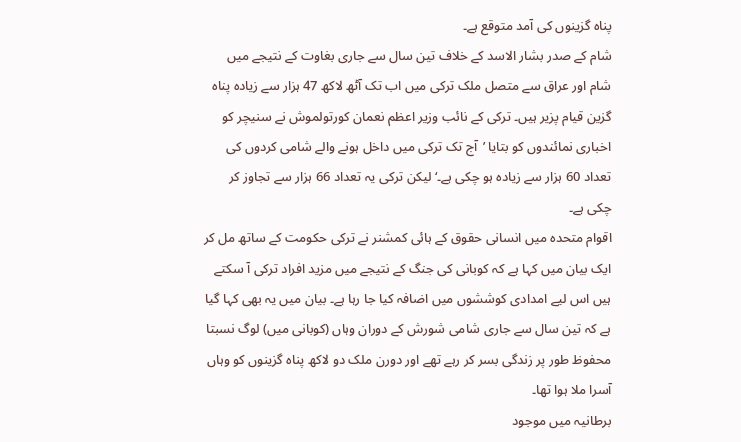پناہ گزینوں کی آمد متوقع ہے۔
شام کے صدر بشار الاسد کے خلاف تین سال سے جاری بغاوت کے نتیجے میں شام اور عراق سے متصل ملک ترکی میں اب تک آٹھ لاکھ 47 ہزار سے زیادہ پناہ گزین قیام پزیر ہیں۔ ترکی کے نائب وزیر اعظم نعمان کورتولموش نے سنیچر کو اخباری نمائندوں کو بتایا ’آج تک ترکی میں داخل ہونے والے شامی کردوں کی تعداد 60 ہزار سے زیادہ ہو چکی ہے۔‘ لیکن ترکی یہ تعداد 66 ہزار سے تجاوز کر چکی ہے۔
اقوام متحدہ میں انسانی حقوق کے ہائی کمشنر نے ترکی حکومت کے ساتھ مل کر ایک بیان میں کہا ہے کہ کوبانی کی جنگ کے نتیجے میں مزید افراد ترکی آ سکتے ہیں اس لیے امدادی کوششوں میں اضافہ کیا جا رہا ہے۔ بیان میں یہ بھی کہا گیا ہے کہ تین سال سے جاری شامی شورش کے دوران وہاں (کوبانی میں) لوگ نسبتا محفوظ طور پر زندگی بسر کر رہے تھے اور دورن ملک دو لاکھ پناہ گزینوں کو وہاں آسرا ملا ہوا تھا۔
برطانیہ میں موجود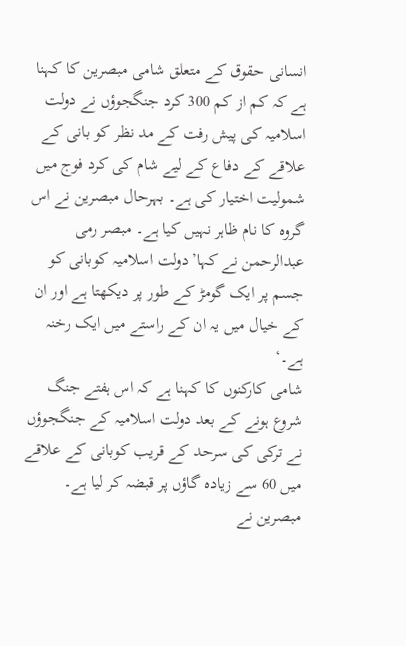انسانی حقوق کے متعلق شامی مبصرین کا کہنا ہے کہ کم از کم 300 کرد جنگجوؤں نے دولت اسلامیہ کی پیش رفت کے مد نظر کو بانی کے علاقے کے دفاع کے لیے شام کی کرد فوج میں شمولیت اختیار کی ہے۔ بہرحال مبصرین نے اس گروہ کا نام ظاہر نہیں کیا ہے۔ مبصر رمی عبدالرحمن نے کہا’دولت اسلامیہ کوبانی کو جسم پر ایک گومڑ کے طور پر دیکھتا ہے اور ان کے خیال میں یہ ان کے راستے میں ایک رخنہ ہے۔‘
شامی کارکنوں کا کہنا ہے کہ اس ہفتے جنگ شروع ہونے کے بعد دولت اسلامیہ کے جنگجوؤں نے ترکی کی سرحد کے قریب کوبانی کے علاقے میں 60 سے زیادہ گاؤں پر قبضہ کر لیا ہے۔ مبصرین نے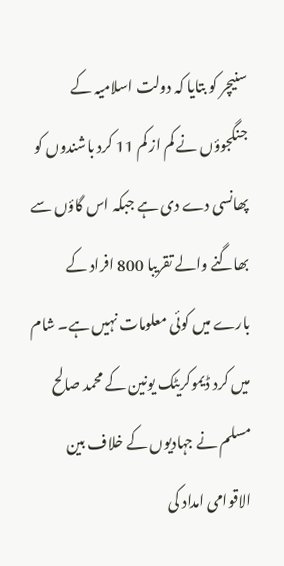سنیچر کو بتایا کہ دولت اسلامیہ کے جنگجوؤں نے کم از کم 11 کرد باشندوں کو پھانسی دے دی ہے جبکہ اس گاؤں سے بھاگنے والے تقریبا 800 افراد کے بارے میں کوئی معلومات نہیں ہے۔ شام میں کرد ڈیموکریٹک یونین کے محمد صالح مسلم نے جہادیوں کے خلاف بین الاقوامی امداد کی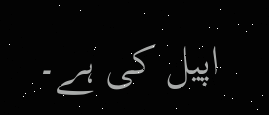اپیل کی ہے۔